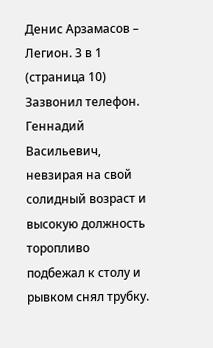Денис Арзамасов – Легион. 3 в 1 (страница 10)
Зазвонил телефон. Геннадий Васильевич, невзирая на свой солидный возраст и высокую должность торопливо подбежал к столу и рывком снял трубку.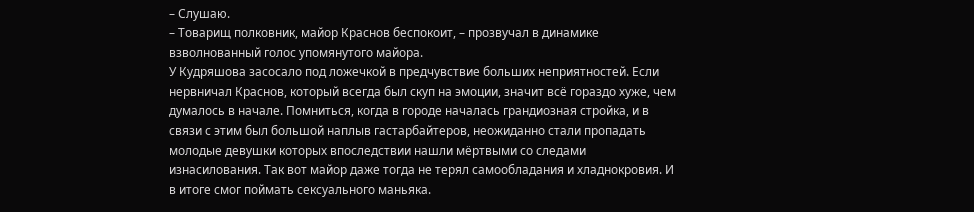– Слушаю.
– Товарищ полковник, майор Краснов беспокоит, – прозвучал в динамике взволнованный голос упомянутого майора.
У Кудряшова засосало под ложечкой в предчувствие больших неприятностей. Если нервничал Краснов, который всегда был скуп на эмоции, значит всё гораздо хуже, чем думалось в начале. Помниться, когда в городе началась грандиозная стройка, и в связи с этим был большой наплыв гастарбайтеров, неожиданно стали пропадать молодые девушки которых впоследствии нашли мёртвыми со следами изнасилования. Так вот майор даже тогда не терял самообладания и хладнокровия. И в итоге смог поймать сексуального маньяка.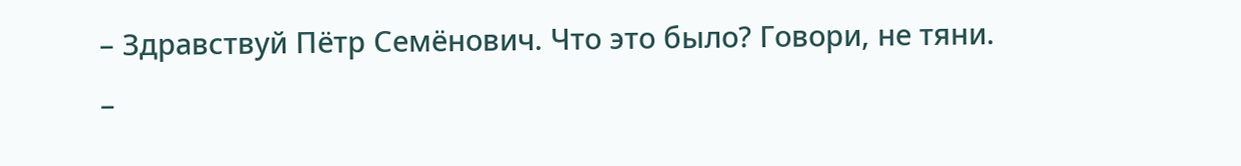– Здравствуй Пётр Семёнович. Что это было? Говори, не тяни.
–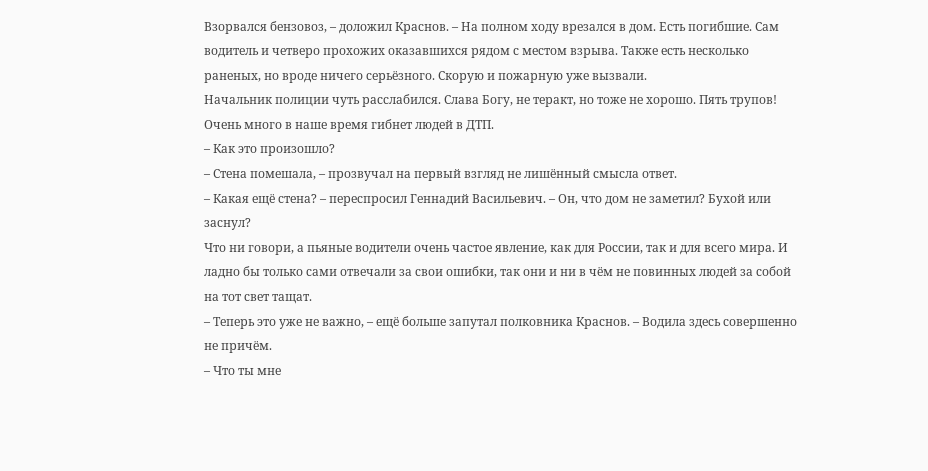Взорвался бензовоз, – доложил Краснов. – На полном ходу врезался в дом. Есть погибшие. Сам водитель и четверо прохожих оказавшихся рядом с местом взрыва. Также есть несколько раненых, но вроде ничего серьёзного. Скорую и пожарную уже вызвали.
Начальник полиции чуть расслабился. Слава Богу, не теракт, но тоже не хорошо. Пять трупов! Очень много в наше время гибнет людей в ДТП.
– Как это произошло?
– Стена помешала, – прозвучал на первый взгляд не лишённый смысла ответ.
– Какая ещё стена? – переспросил Геннадий Васильевич. – Он, что дом не заметил? Бухой или заснул?
Что ни говори, а пьяные водители очень частое явление, как для России, так и для всего мира. И ладно бы только сами отвечали за свои ошибки, так они и ни в чём не повинных людей за собой на тот свет тащат.
– Теперь это уже не важно, – ещё больше запутал полковника Краснов. – Водила здесь совершенно не причём.
– Что ты мне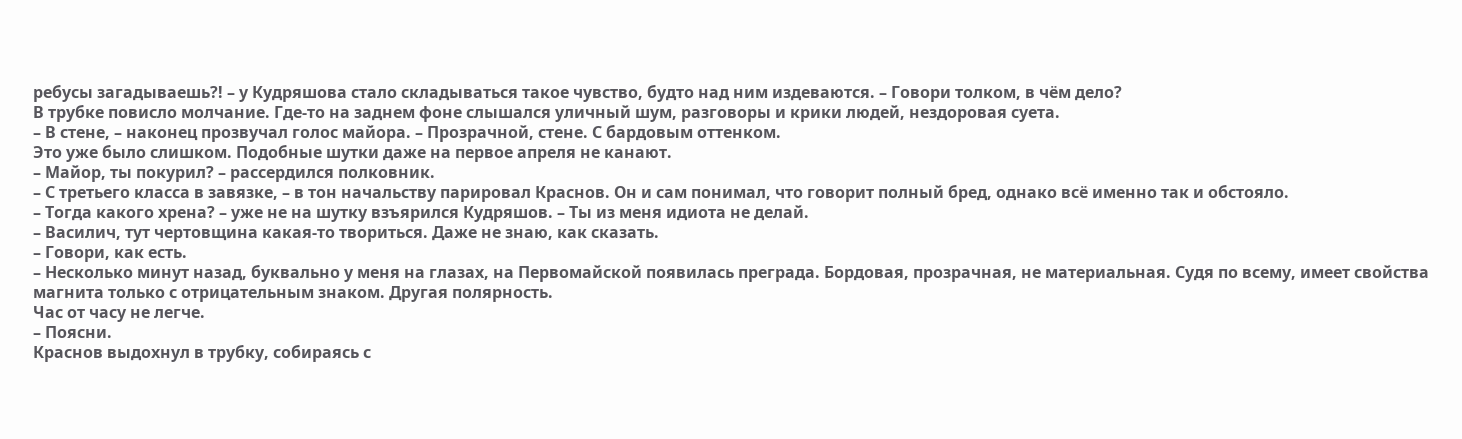ребусы загадываешь?! – у Кудряшова стало складываться такое чувство, будто над ним издеваются. – Говори толком, в чём дело?
В трубке повисло молчание. Где-то на заднем фоне слышался уличный шум, разговоры и крики людей, нездоровая суета.
– В стене, – наконец прозвучал голос майора. – Прозрачной, стене. С бардовым оттенком.
Это уже было слишком. Подобные шутки даже на первое апреля не канают.
– Майор, ты покурил? – рассердился полковник.
– С третьего класса в завязке, – в тон начальству парировал Краснов. Он и сам понимал, что говорит полный бред, однако всё именно так и обстояло.
– Тогда какого хрена? – уже не на шутку взъярился Кудряшов. – Ты из меня идиота не делай.
– Василич, тут чертовщина какая-то твориться. Даже не знаю, как сказать.
– Говори, как есть.
– Несколько минут назад, буквально у меня на глазах, на Первомайской появилась преграда. Бордовая, прозрачная, не материальная. Судя по всему, имеет свойства магнита только с отрицательным знаком. Другая полярность.
Час от часу не легче.
– Поясни.
Краснов выдохнул в трубку, собираясь с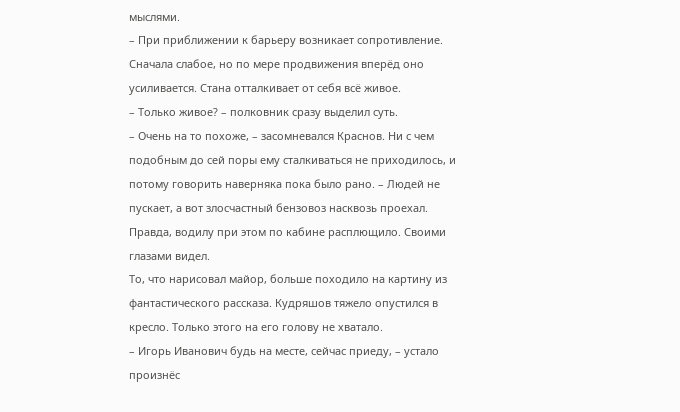мыслями.
– При приближении к барьеру возникает сопротивление. Сначала слабое, но по мере продвижения вперёд оно усиливается. Стана отталкивает от себя всё живое.
– Только живое? – полковник сразу выделил суть.
– Очень на то похоже, – засомневался Краснов. Ни с чем подобным до сей поры ему сталкиваться не приходилось, и потому говорить наверняка пока было рано. – Людей не пускает, а вот злосчастный бензовоз насквозь проехал. Правда, водилу при этом по кабине расплющило. Своими глазами видел.
То, что нарисовал майор, больше походило на картину из фантастического рассказа. Кудряшов тяжело опустился в кресло. Только этого на его голову не хватало.
– Игорь Иванович будь на месте, сейчас приеду, – устало произнёс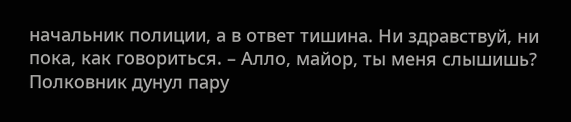начальник полиции, а в ответ тишина. Ни здравствуй, ни пока, как говориться. – Алло, майор, ты меня слышишь?
Полковник дунул пару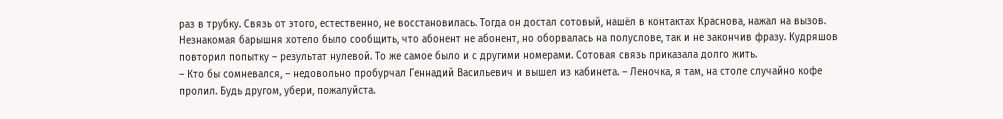раз в трубку. Связь от этого, естественно, не восстановилась. Тогда он достал сотовый, нашёл в контактах Краснова, нажал на вызов. Незнакомая барышня хотело было сообщить, что абонент не абонент, но оборвалась на полуслове, так и не закончив фразу. Кудряшов повторил попытку – результат нулевой. То же самое было и с другими номерами. Сотовая связь приказала долго жить.
– Кто бы сомневался, – недовольно пробурчал Геннадий Васильевич и вышел из кабинета. – Леночка, я там, на столе случайно кофе пролил. Будь другом, убери, пожалуйста.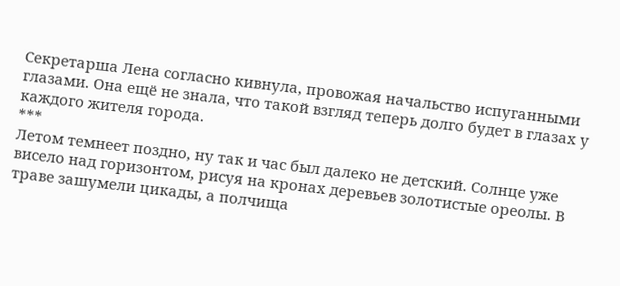Секретарша Лена согласно кивнула, провожая начальство испуганными глазами. Она ещё не знала, что такой взгляд теперь долго будет в глазах у каждого жителя города.
***
Летом темнеет поздно, ну так и час был далеко не детский. Солнце уже висело над горизонтом, рисуя на кронах деревьев золотистые ореолы. В траве зашумели цикады, а полчища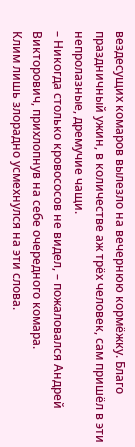вездесущих комаров вылезло на вечернюю кормёжку. Благо праздничный ужин, в количестве аж трёх человек, сам пришёл в эти непролазные, дремучие чащи.
– Никогда столько кровососов не видел, – пожаловался Андрей Викторович, прихлопнув на себе очередного комара.
Клим лишь злорадно усмехнулся на эти слова.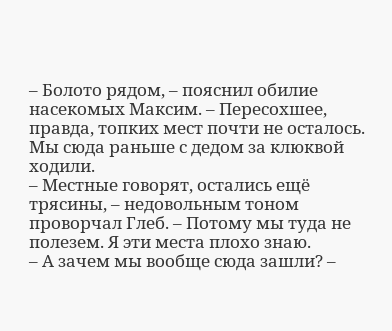– Болото рядом, – пояснил обилие насекомых Максим. – Пересохшее, правда, топких мест почти не осталось. Мы сюда раньше с дедом за клюквой ходили.
– Местные говорят, остались ещё трясины, – недовольным тоном проворчал Глеб. – Потому мы туда не полезем. Я эти места плохо знаю.
– А зачем мы вообще сюда зашли? –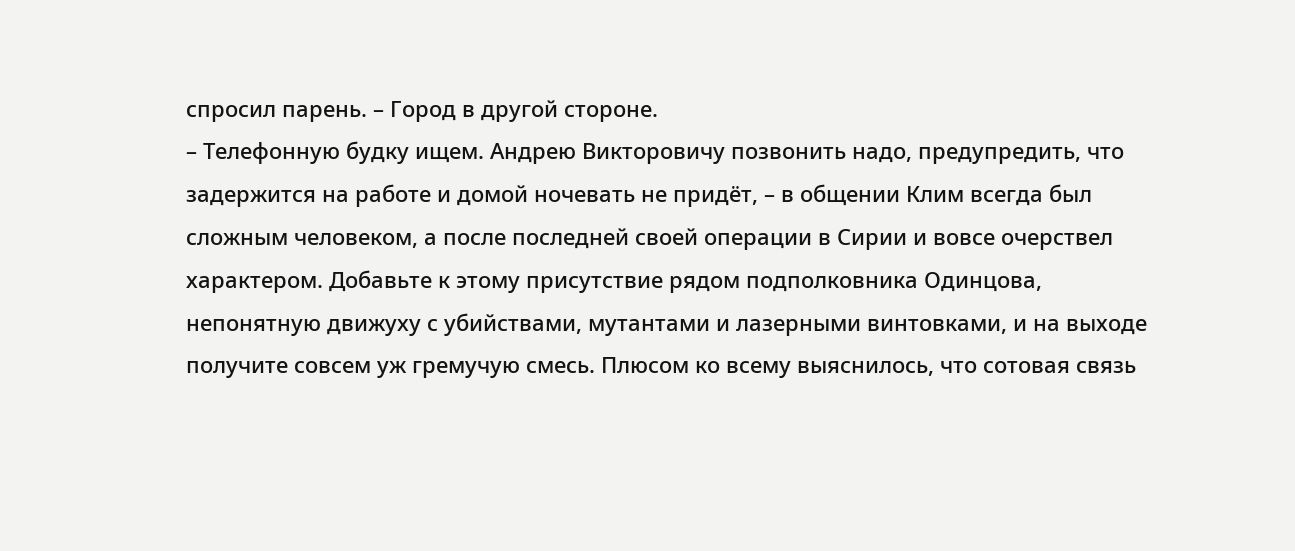спросил парень. – Город в другой стороне.
– Телефонную будку ищем. Андрею Викторовичу позвонить надо, предупредить, что задержится на работе и домой ночевать не придёт, – в общении Клим всегда был сложным человеком, а после последней своей операции в Сирии и вовсе очерствел характером. Добавьте к этому присутствие рядом подполковника Одинцова, непонятную движуху с убийствами, мутантами и лазерными винтовками, и на выходе получите совсем уж гремучую смесь. Плюсом ко всему выяснилось, что сотовая связь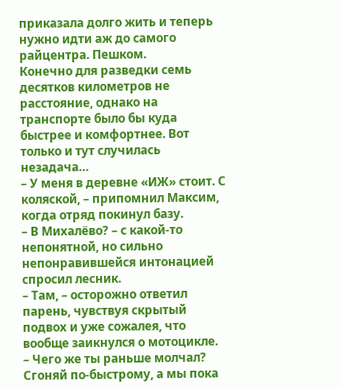приказала долго жить и теперь нужно идти аж до самого райцентра. Пешком.
Конечно для разведки семь десятков километров не расстояние, однако на транспорте было бы куда быстрее и комфортнее. Вот только и тут случилась незадача…
– У меня в деревне «ИЖ» стоит. С коляской, – припомнил Максим, когда отряд покинул базу.
– В Михалёво? – с какой-то непонятной, но сильно непонравившейся интонацией спросил лесник.
– Там, – осторожно ответил парень, чувствуя скрытый подвох и уже сожалея, что вообще заикнулся о мотоцикле.
– Чего же ты раньше молчал? Сгоняй по-быстрому, а мы пока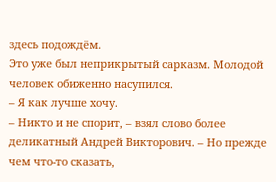здесь подождём.
Это уже был неприкрытый сарказм. Молодой человек обиженно насупился.
– Я как лучше хочу.
– Никто и не спорит, – взял слово более деликатный Андрей Викторович. – Но прежде чем что-то сказать,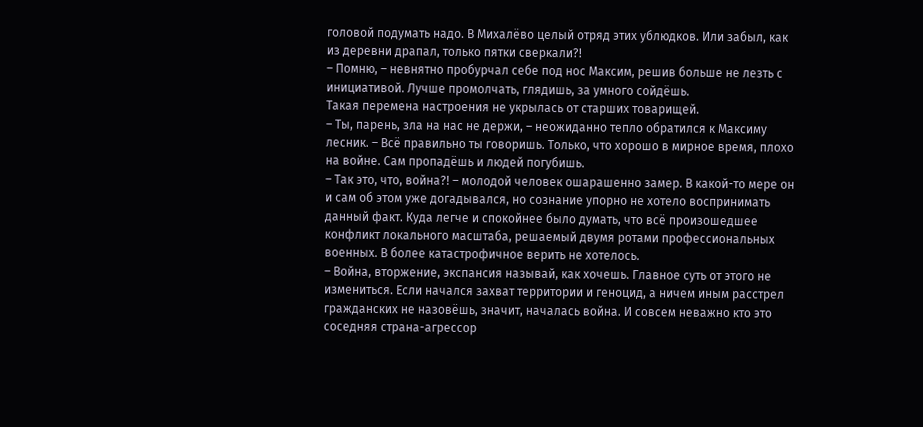головой подумать надо. В Михалёво целый отряд этих ублюдков. Или забыл, как из деревни драпал, только пятки сверкали?!
– Помню, – невнятно пробурчал себе под нос Максим, решив больше не лезть с инициативой. Лучше промолчать, глядишь, за умного сойдёшь.
Такая перемена настроения не укрылась от старших товарищей.
– Ты, парень, зла на нас не держи, – неожиданно тепло обратился к Максиму лесник. – Всё правильно ты говоришь. Только, что хорошо в мирное время, плохо на войне. Сам пропадёшь и людей погубишь.
– Так это, что, война?! – молодой человек ошарашенно замер. В какой-то мере он и сам об этом уже догадывался, но сознание упорно не хотело воспринимать данный факт. Куда легче и спокойнее было думать, что всё произошедшее конфликт локального масштаба, решаемый двумя ротами профессиональных военных. В более катастрофичное верить не хотелось.
– Война, вторжение, экспансия называй, как хочешь. Главное суть от этого не измениться. Если начался захват территории и геноцид, а ничем иным расстрел гражданских не назовёшь, значит, началась война. И совсем неважно кто это соседняя страна-агрессор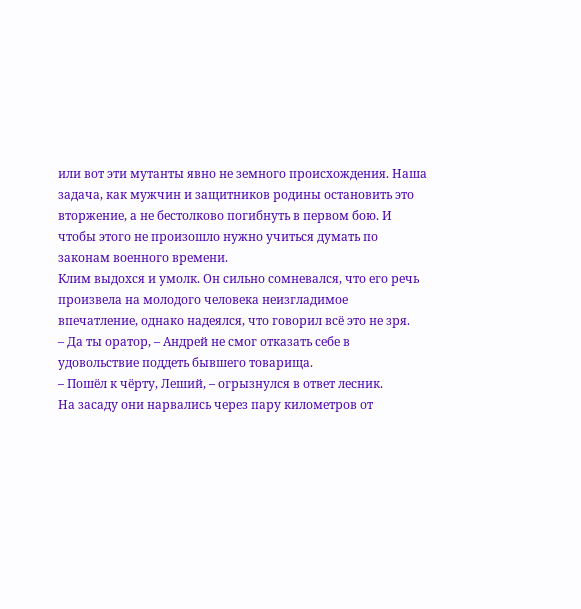или вот эти мутанты явно не земного происхождения. Наша задача, как мужчин и защитников родины остановить это вторжение, а не бестолково погибнуть в первом бою. И чтобы этого не произошло нужно учиться думать по законам военного времени.
Клим выдохся и умолк. Он сильно сомневался, что его речь произвела на молодого человека неизгладимое впечатление, однако надеялся, что говорил всё это не зря.
– Да ты оратор, – Андрей не смог отказать себе в удовольствие поддеть бывшего товарища.
– Пошёл к чёрту, Леший, – огрызнулся в ответ лесник.
На засаду они нарвались через пару километров от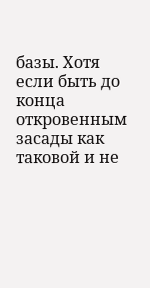базы. Хотя если быть до конца откровенным засады как таковой и не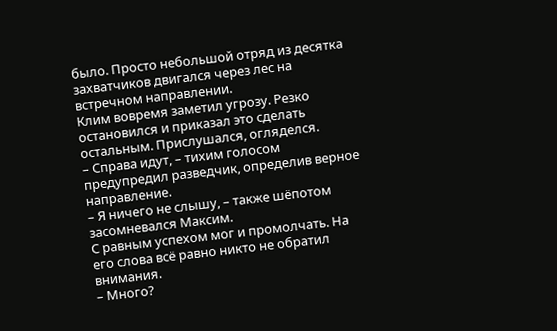было. Просто небольшой отряд из десятка захватчиков двигался через лес на встречном направлении.
Клим вовремя заметил угрозу. Резко остановился и приказал это сделать остальным. Прислушался, огляделся.
– Справа идут, – тихим голосом предупредил разведчик, определив верное направление.
– Я ничего не слышу, – также шёпотом засомневался Максим.
С равным успехом мог и промолчать. На его слова всё равно никто не обратил внимания.
– Много?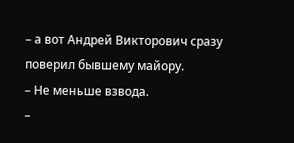– а вот Андрей Викторович сразу поверил бывшему майору.
– Не меньше взвода.
–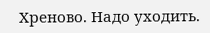Хреново. Надо уходить.